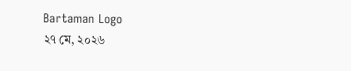Bartaman Logo
২৭ মে, ২০২৬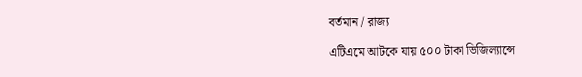বর্তমান / রাজ্য

এটিএমে আটকে যায় ৫০০ টাকা ভিজিল্যান্সে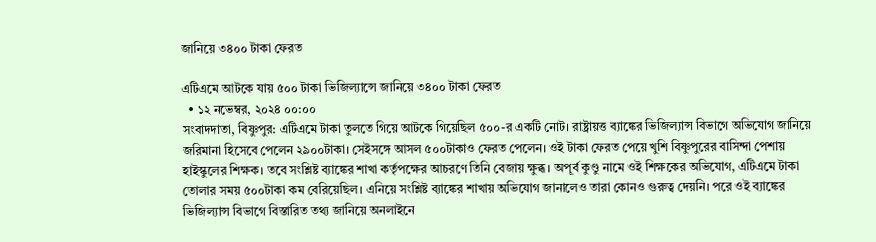জানিয়ে ৩৪০০ টাকা ফেরত

এটিএমে আটকে যায় ৫০০ টাকা ভিজিল্যান্সে জানিয়ে ৩৪০০ টাকা ফেরত
  • ১২ নভেম্বর, ২০২৪ ০০:০০
সংবাদদাতা, বিষ্ণুপুর: এটিএমে টাকা তুলতে গিয়ে আটকে গিয়েছিল ৫০০-র একটি নোট। রাষ্ট্রায়ত্ত ব্যাঙ্কের ভিজিল্যান্স বিভাগে অভিযোগ জানিয়ে জরিমানা হিসেবে পেলেন ২৯০০টাকা। সেইসঙ্গে আসল ৫০০টাকাও ফেরত পেলেন। ওই টাকা ফেরত পেয়ে খুশি বিষ্ণুপুরের বাসিন্দা পেশায় হাইস্কুলের শিক্ষক। তবে সংশ্লিষ্ট ব্যাঙ্কের শাখা কর্তৃপক্ষের আচরণে তিনি বেজায় ক্ষুব্ধ। অপূর্ব কুণ্ডু নামে ওই শিক্ষকের অভিযোগ, এটিএমে টাকা তোলার সময় ৫০০টাকা কম বেরিয়েছিল। এনিয়ে সংশ্লিষ্ট ব্যাঙ্কের শাখায় অভিযোগ জানালেও তারা কোনও গুরুত্ব দেয়নি। পরে ওই ব্যাঙ্কের ভিজিল্যান্স বিভাগে বিস্তারিত তথ্য জানিয়ে অনলাইনে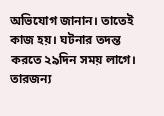অভিযোগ জানান। তাতেই কাজ হয়। ঘটনার তদন্ত করতে ২৯দিন সময় লাগে। তারজন্য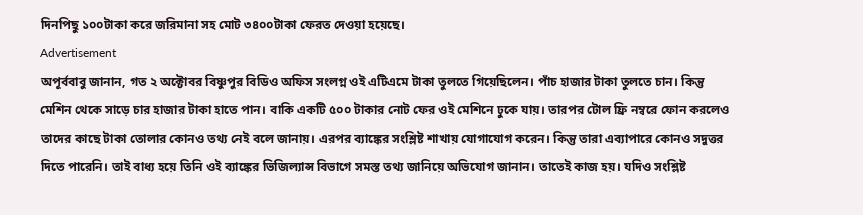দিনপিছু ১০০টাকা করে জরিমানা সহ মোট ৩৪০০টাকা ফেরত দেওয়া হয়েছে।
Advertisement
অপূর্ববাবু জানান, গত ২ অক্টোবর বিষ্ণুপুর বিডিও অফিস সংলগ্ন ওই এটিএমে টাকা তুলতে গিয়েছিলেন। পাঁচ হাজার টাকা তুলতে চান। কিন্তু মেশিন থেকে সাড়ে চার হাজার টাকা হাতে পান। বাকি একটি ৫০০ টাকার নোট ফের ওই মেশিনে ঢুকে যায়। তারপর টোল ফ্রি নম্বরে ফোন করলেও তাদের কাছে টাকা তোলার কোনও তথ্য নেই বলে জানায়। এরপর ব্যাঙ্কের সংশ্লিষ্ট শাখায় যোগাযোগ করেন। কিন্তু তারা এব্যাপারে কোনও সদুত্তর দিতে পারেনি। তাই বাধ্য হয়ে তিনি ওই ব্যাঙ্কের ভিজিল্যান্স বিভাগে সমস্ত তথ্য জানিয়ে অভিযোগ জানান। তাতেই কাজ হয়। যদিও সংশ্লিষ্ট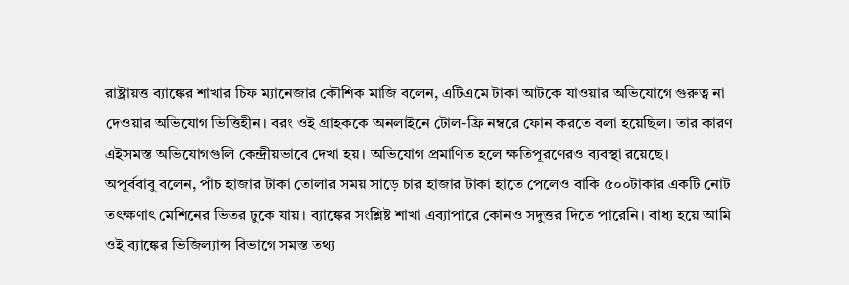রাষ্ট্রায়ত্ত ব্যাঙ্কের শাখার চিফ ম্যানেজার কৌশিক মাজি বলেন, এটিএমে টাকা আটকে যাওয়ার অভিযোগে গুরুত্ব না দেওয়ার অভিযোগ ভিত্তিহীন। বরং ওই গ্রাহককে অনলাইনে টোল-ফ্রি নম্বরে ফোন করতে বলা হয়েছিল। তার কারণ এইসমস্ত অভিযোগগুলি কেন্দ্রীয়ভাবে দেখা হয়। অভিযোগ প্রমাণিত হলে ক্ষতিপূরণেরও ব্যবস্থা রয়েছে।
অপূর্ববাবু বলেন, পাঁচ হাজার টাকা তোলার সময় সাড়ে চার হাজার টাকা হাতে পেলেও বাকি ৫০০টাকার একটি নোট তৎক্ষণাৎ মেশিনের ভিতর ঢুকে যায়। ব্যাঙ্কের সংশ্লিষ্ট শাখা এব্যাপারে কোনও সদুত্তর দিতে পারেনি। বাধ্য হয়ে আমি ওই ব্যাঙ্কের ভিজিল্যান্স বিভাগে সমস্ত তথ্য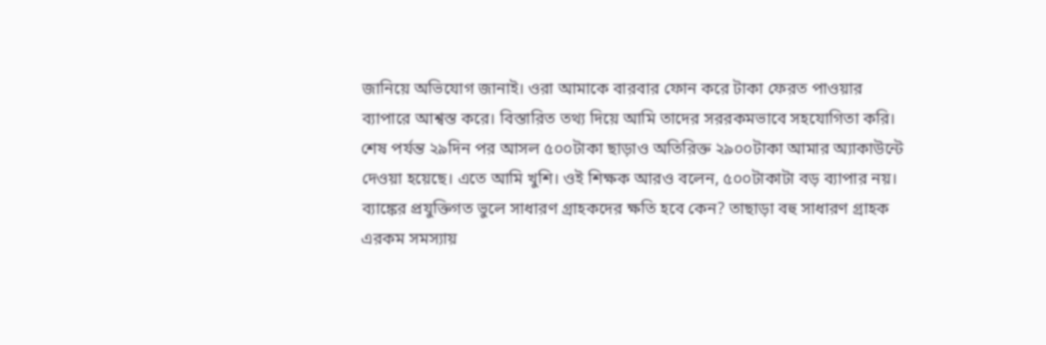জানিয়ে অভিযোগ জানাই। ওরা আমাকে বারবার ফোন করে টাকা ফেরত পাওয়ার ব্যাপারে আশ্বস্ত করে। বিস্তারিত তথ্য দিয়ে আমি তাদের সররকমভাবে সহযোগিতা করি। শেষ পর্যন্ত ২৯দিন পর আসল ৫০০টাকা ছাড়াও অতিরিক্ত ২৯০০টাকা আমার অ্যাকাউন্টে দেওয়া হয়েছে। এতে আমি খুশি। ওই শিক্ষক আরও বলেন, ৫০০টাকাটা বড় ব্যাপার নয়। ব্যাঙ্কের প্রযুক্তিগত ভুলে সাধারণ গ্রাহকদের ক্ষতি হবে কেন? তাছাড়া বহু সাধারণ গ্রাহক এরকম সমস্যায়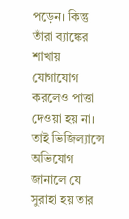পড়েন। কিন্তু তাঁরা ব্যাঙ্কের শাখায় যোগাযোগ করলেও পাত্তা দেওয়া হয় না। তাই ভিজিল্যান্সে অভিযোগ জানালে যে সুরাহা হয় তার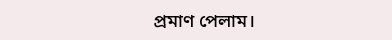প্রমাণ পেলাম।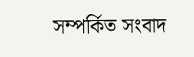সম্পর্কিত সংবাদ